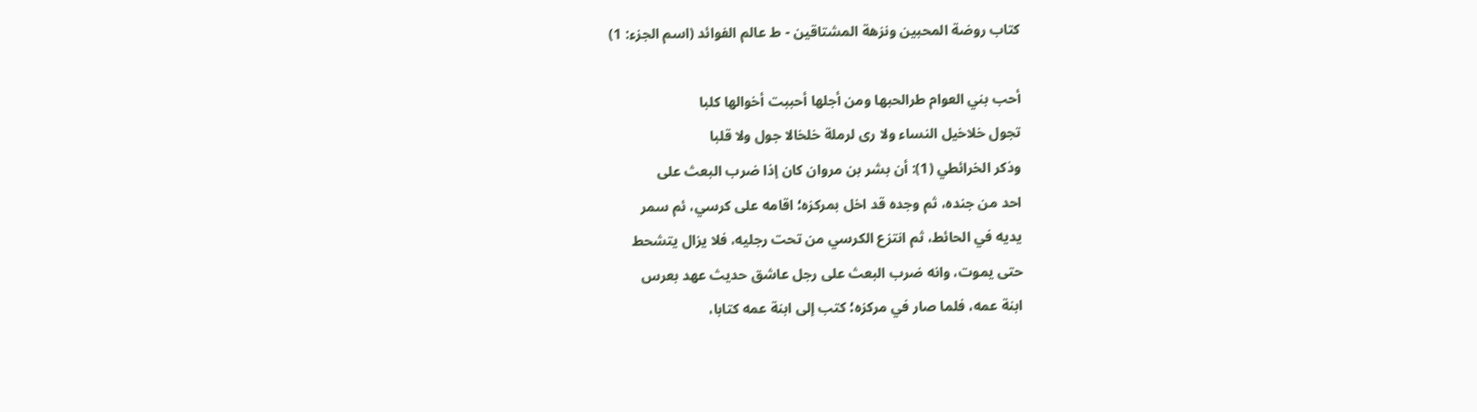كتاب روضة المحبين ونزهة المشتاقين - ط عالم الفوائد (اسم الجزء: 1)

أحب بني العوام طرالحبها ومن أجلها أحببت أخوالها كلبا
تجول خلاخيل النساء ولا رى لرملة خلخالا جول ولا قلبا
وذكر الخرائطي (1): أن بشر بن مروان كان إذا ضرب البعث على
احد من جنده، ثم وجده قد اخل بمركزه؛ اقامه على كرسي، ئم سمر
يديه في الحائط، ثم انتزع الكرسي من تحت رجليه، فلا يزال يتشحط
حتى يموت، وانه ضرب البعث على رجل عاشق حديث عهد بعرس
ابنة عمه، فلما صار في مركزه؛ كتب إلى ابنة عمه كتابا،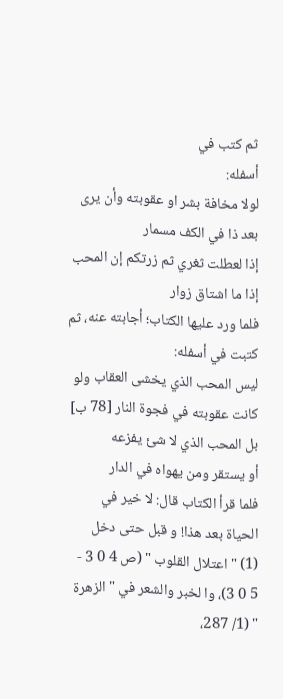ثم كتب في
أسفله:
لولا مخافة بشر او عقوبته وأن يرى بعد ذا في الكف مسمار
إذا لعطلت ثغري ثم زرتكم إن المحب إذا ما اشتاق زوار
فلما ورد عليها الكتاب؛ أجابته عنه، ثم كتبت في أسفله:
ليس المحب الذي يخشى العقاب ولو
كانت عقوبته في فجوة النار [78 ب]
بل المحب الذي لا شئ يفزعه
أو يستقر ومن يهواه في الدار
فلما قرأ الكتاب قال: لا خير في الحياة بعد هذا! و قبل حتى دخل
(1) " اعتلال القلوب " (ص 4 0 3 - 5 0 3)، وا لخبر والشعر في " الزهرة " (1/ 287،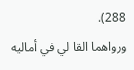288).
ورواهما القا لي في أماليه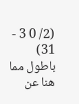(2/ 0 3 - 31) باطول مما هنا عن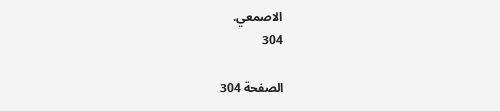الاصمعي.
304

الصفحة 304